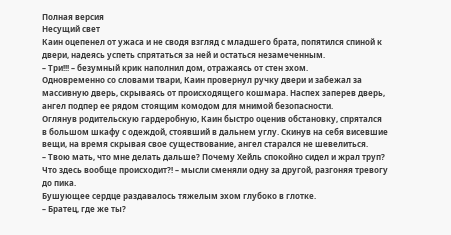Полная версия
Несущий свет
Каин оцепенел от ужаса и не сводя взгляд с младшего брата, попятился спиной к двери, надеясь успеть спрятаться за ней и остаться незамеченным.
– Три!!! – безумный крик наполнил дом, отражаясь от стен эхом.
Одновременно со словами твари, Каин провернул ручку двери и забежал за массивную дверь, скрываясь от происходящего кошмара. Наспех заперев дверь, ангел подпер ее рядом стоящим комодом для мнимой безопасности.
Оглянув родительскую гардеробную, Каин быстро оценив обстановку, спрятался в большом шкафу с одеждой, стоявший в дальнем углу. Скинув на себя висевшие вещи, на время скрывая свое существование, ангел старался не шевелиться.
– Твою мать, что мне делать дальше? Почему Хейль спокойно сидел и жрал труп? Что здесь вообще происходит?! – мысли сменяли одну за другой, разгоняя тревогу до пика.
Бушующее сердце раздавалось тяжелым эхом глубоко в глотке.
– Братец, где же ты?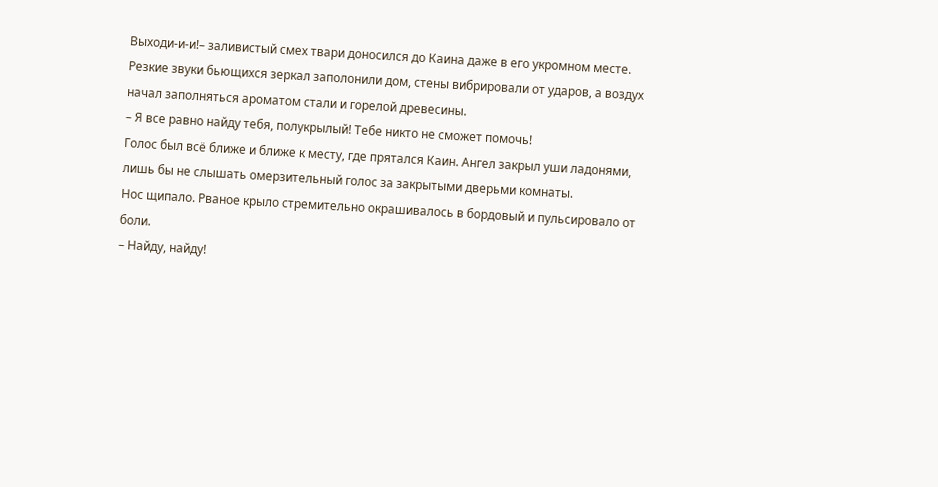Выходи-и-и!– заливистый смех твари доносился до Каина даже в его укромном месте.
Резкие звуки бьющихся зеркал заполонили дом, стены вибрировали от ударов, а воздух начал заполняться ароматом стали и горелой древесины.
– Я все равно найду тебя, полукрылый! Тебе никто не сможет помочь!
Голос был всё ближе и ближе к месту, где прятался Каин. Ангел закрыл уши ладонями, лишь бы не слышать омерзительный голос за закрытыми дверьми комнаты.
Нос щипало. Рваное крыло стремительно окрашивалось в бордовый и пульсировало от боли.
– Найду, найду!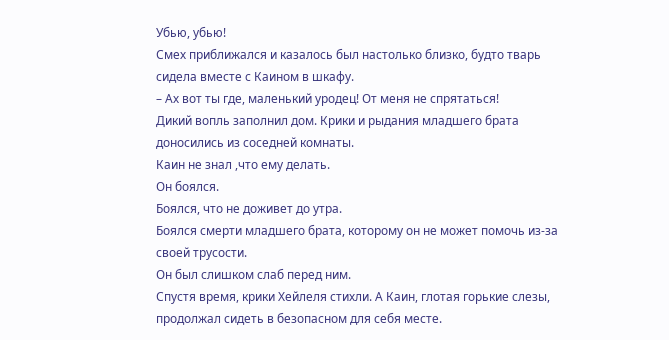Убью, убью!
Смех приближался и казалось был настолько близко, будто тварь сидела вместе с Каином в шкафу.
– Ах вот ты где, маленький уродец! От меня не спрятаться!
Дикий вопль заполнил дом. Крики и рыдания младшего брата доносились из соседней комнаты.
Каин не знал ,что ему делать.
Он боялся.
Боялся, что не доживет до утра.
Боялся смерти младшего брата, которому он не может помочь из-за своей трусости.
Он был слишком слаб перед ним.
Спустя время, крики Хейлеля стихли. А Каин, глотая горькие слезы, продолжал сидеть в безопасном для себя месте.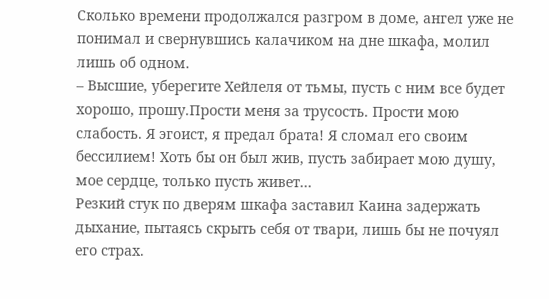Сколько времени продолжался разгром в доме, ангел уже не понимал и свернувшись калачиком на дне шкафа, молил лишь об одном.
– Высшие, уберегите Хейлеля от тьмы, пусть с ним все будет хорошо, прошу.Прости меня за трусость. Прости мою слабость. Я эгоист, я предал брата! Я сломал его своим бессилием! Хоть бы он был жив, пусть забирает мою душу, мое сердце, только пусть живет…
Резкий стук по дверям шкафа заставил Каина задержать дыхание, пытаясь скрыть себя от твари, лишь бы не почуял его страх.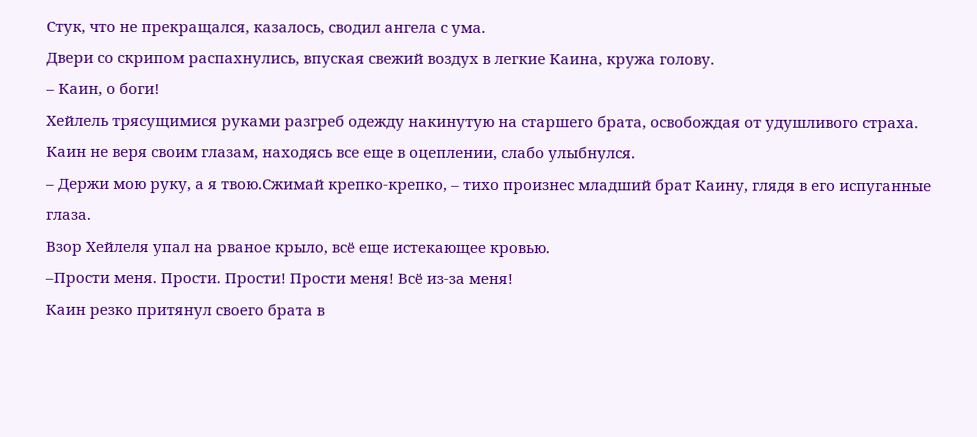Стук, что не прекращался, казалось, сводил ангела с ума.
Двери со скрипом распахнулись, впуская свежий воздух в легкие Каина, кружа голову.
– Каин, о боги!
Хейлель трясущимися руками разгреб одежду накинутую на старшего брата, освобождая от удушливого страха.
Каин не веря своим глазам, находясь все еще в оцеплении, слабо улыбнулся.
– Держи мою руку, а я твою.Сжимай крепко-крепко, – тихо произнес младший брат Каину, глядя в его испуганные глаза.
Взор Хейлеля упал на рваное крыло, всё еще истекающее кровью.
–Прости меня. Прости. Прости! Прости меня! Всё из-за меня!
Каин резко притянул своего брата в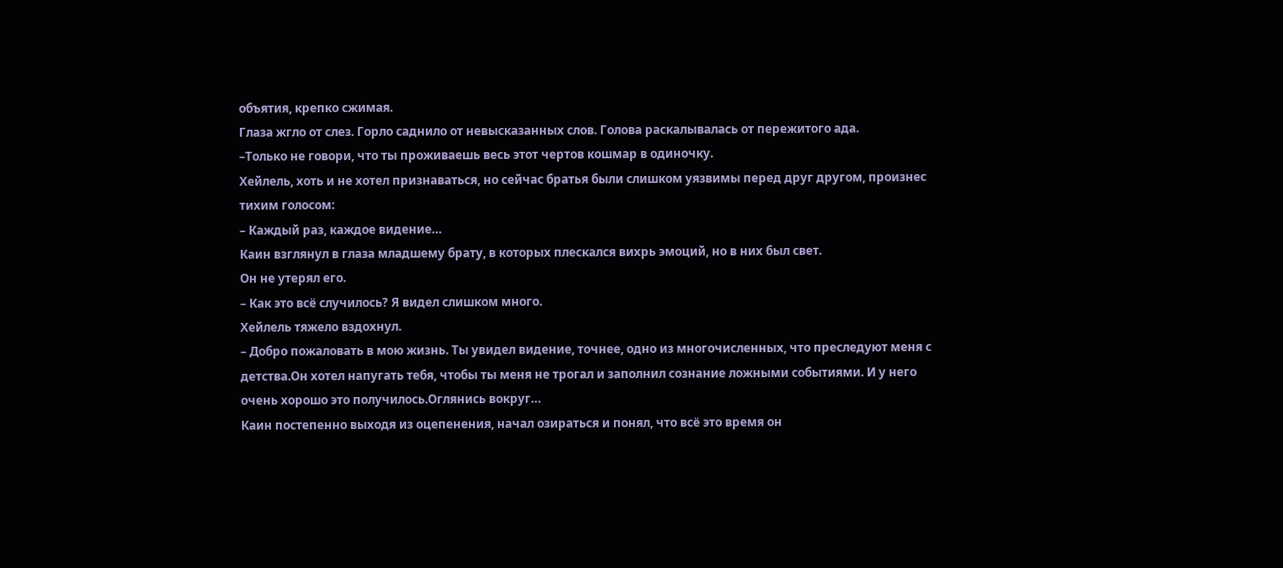объятия, крепко сжимая.
Глаза жгло от слез. Горло саднило от невысказанных слов. Голова раскалывалась от пережитого ада.
–Только не говори, что ты проживаешь весь этот чертов кошмар в одиночку.
Хейлель, хоть и не хотел признаваться, но сейчас братья были слишком уязвимы перед друг другом, произнес тихим голосом:
– Каждый раз, каждое видение…
Каин взглянул в глаза младшему брату, в которых плескался вихрь эмоций, но в них был свет.
Он не утерял его.
– Как это всё случилось? Я видел слишком много.
Хейлель тяжело вздохнул.
– Добро пожаловать в мою жизнь. Ты увидел видение, точнее, одно из многочисленных, что преследуют меня с детства.Он хотел напугать тебя, чтобы ты меня не трогал и заполнил сознание ложными событиями. И у него очень хорошо это получилось.Оглянись вокруг…
Каин постепенно выходя из оцепенения, начал озираться и понял, что всё это время он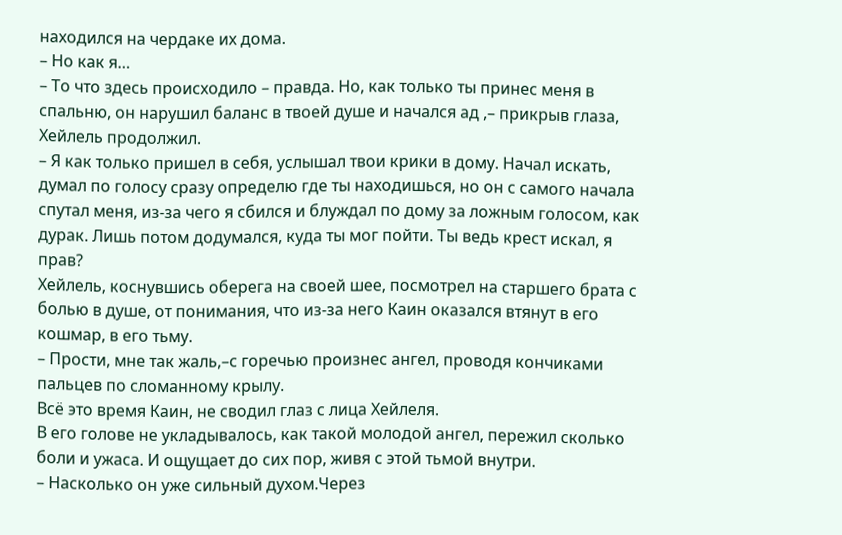находился на чердаке их дома.
– Но как я…
– То что здесь происходило – правда. Но, как только ты принес меня в спальню, он нарушил баланс в твоей душе и начался ад ,– прикрыв глаза, Хейлель продолжил.
– Я как только пришел в себя, услышал твои крики в дому. Начал искать, думал по голосу сразу определю где ты находишься, но он с самого начала спутал меня, из-за чего я сбился и блуждал по дому за ложным голосом, как дурак. Лишь потом додумался, куда ты мог пойти. Ты ведь крест искал, я прав?
Хейлель, коснувшись оберега на своей шее, посмотрел на старшего брата с болью в душе, от понимания, что из-за него Каин оказался втянут в его кошмар, в его тьму.
– Прости, мне так жаль,–с горечью произнес ангел, проводя кончиками пальцев по сломанному крылу.
Всё это время Каин, не сводил глаз с лица Хейлеля.
В его голове не укладывалось, как такой молодой ангел, пережил сколько боли и ужаса. И ощущает до сих пор, живя с этой тьмой внутри.
– Насколько он уже сильный духом.Через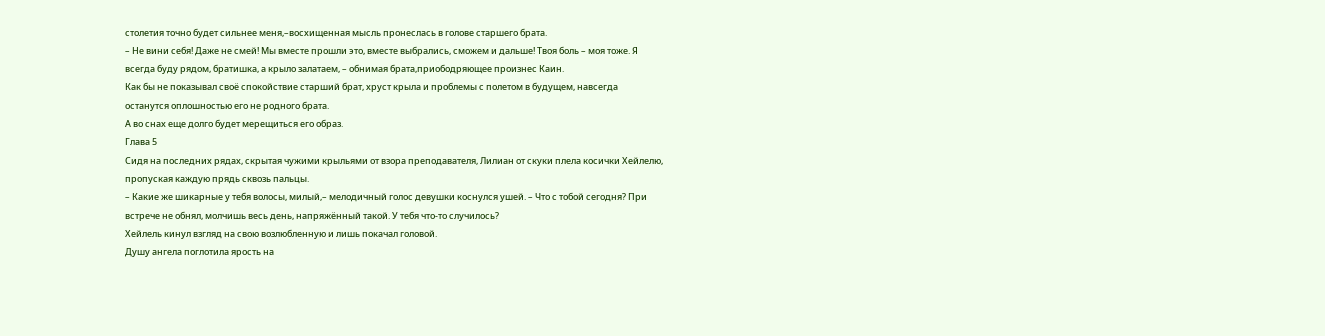столетия точно будет сильнее меня,–восхищенная мысль пронеслась в голове старшего брата.
– Не вини себя! Даже не смей! Мы вместе прошли это, вместе выбрались, сможем и дальше! Твоя боль – моя тоже. Я всегда буду рядом, братишка, а крыло залатаем, – обнимая брата,приободряющее произнес Каин.
Как бы не показывал своё спокойствие старший брат, хруст крыла и проблемы с полетом в будущем, навсегда останутся оплошностью его не родного брата.
А во снах еще долго будет мерещиться его образ.
Глава 5
Сидя на последних рядах, скрытая чужими крыльями от взора преподавателя, Лилиан от скуки плела косички Хейлелю, пропуская каждую прядь сквозь пальцы.
– Какие же шикарные у тебя волосы, милый,– мелодичный голос девушки коснулся ушей. – Что с тобой сегодня? При встрече не обнял, молчишь весь день, напряжённый такой. У тебя что-то случилось?
Хейлель кинул взгляд на свою возлюбленную и лишь покачал головой.
Душу ангела поглотила ярость на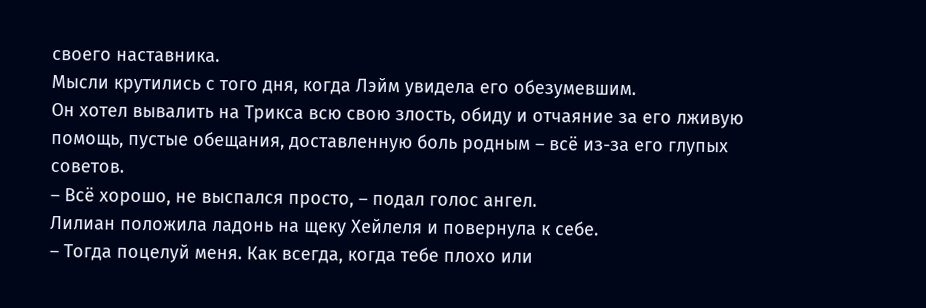своего наставника.
Мысли крутились с того дня, когда Лэйм увидела его обезумевшим.
Он хотел вывалить на Трикса всю свою злость, обиду и отчаяние за его лживую помощь, пустые обещания, доставленную боль родным – всё из-за его глупых советов.
– Всё хорошо, не выспался просто, – подал голос ангел.
Лилиан положила ладонь на щеку Хейлеля и повернула к себе.
– Тогда поцелуй меня. Как всегда, когда тебе плохо или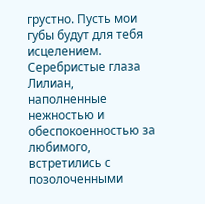грустно. Пусть мои губы будут для тебя исцелением.
Серебристые глаза Лилиан, наполненные нежностью и обеспокоенностью за любимого, встретились с позолоченными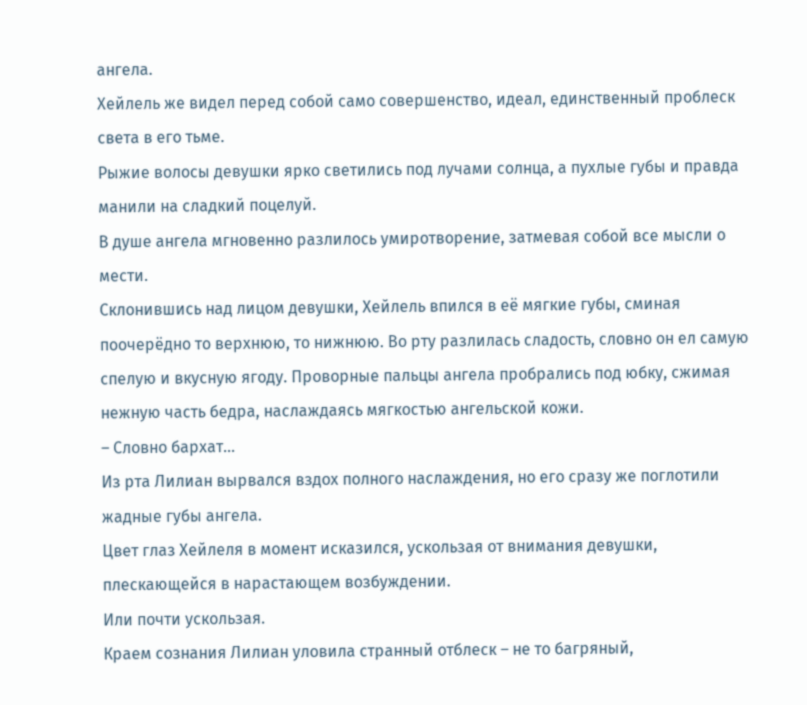ангела.
Хейлель же видел перед собой само совершенство, идеал, единственный проблеск света в его тьме.
Рыжие волосы девушки ярко светились под лучами солнца, а пухлые губы и правда манили на сладкий поцелуй.
В душе ангела мгновенно разлилось умиротворение, затмевая собой все мысли о мести.
Склонившись над лицом девушки, Хейлель впился в её мягкие губы, сминая поочерёдно то верхнюю, то нижнюю. Во рту разлилась сладость, словно он ел самую спелую и вкусную ягоду. Проворные пальцы ангела пробрались под юбку, сжимая нежную часть бедра, наслаждаясь мягкостью ангельской кожи.
– Словно бархат…
Из рта Лилиан вырвался вздох полного наслаждения, но его сразу же поглотили жадные губы ангела.
Цвет глаз Хейлеля в момент исказился, ускользая от внимания девушки, плескающейся в нарастающем возбуждении.
Или почти ускользая.
Краем сознания Лилиан уловила странный отблеск – не то багряный,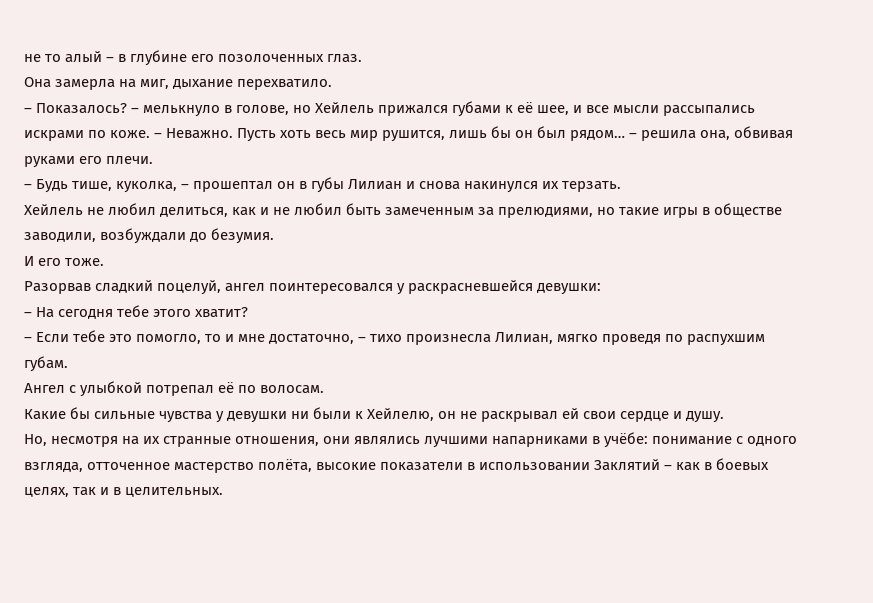не то алый – в глубине его позолоченных глаз.
Она замерла на миг, дыхание перехватило.
– Показалось? – мелькнуло в голове, но Хейлель прижался губами к её шее, и все мысли рассыпались искрами по коже. – Неважно. Пусть хоть весь мир рушится, лишь бы он был рядом… – решила она, обвивая руками его плечи.
– Будь тише, куколка, – прошептал он в губы Лилиан и снова накинулся их терзать.
Хейлель не любил делиться, как и не любил быть замеченным за прелюдиями, но такие игры в обществе заводили, возбуждали до безумия.
И его тоже.
Разорвав сладкий поцелуй, ангел поинтересовался у раскрасневшейся девушки:
– На сегодня тебе этого хватит?
– Если тебе это помогло, то и мне достаточно, – тихо произнесла Лилиан, мягко проведя по распухшим губам.
Ангел с улыбкой потрепал её по волосам.
Какие бы сильные чувства у девушки ни были к Хейлелю, он не раскрывал ей свои сердце и душу.
Но, несмотря на их странные отношения, они являлись лучшими напарниками в учёбе: понимание с одного взгляда, отточенное мастерство полёта, высокие показатели в использовании Заклятий – как в боевых целях, так и в целительных.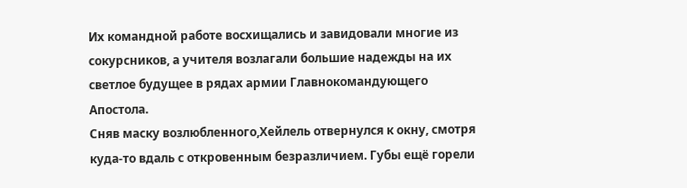Их командной работе восхищались и завидовали многие из сокурсников, а учителя возлагали большие надежды на их светлое будущее в рядах армии Главнокомандующего Апостола.
Сняв маску возлюбленного,Хейлель отвернулся к окну, смотря куда-то вдаль с откровенным безразличием. Губы ещё горели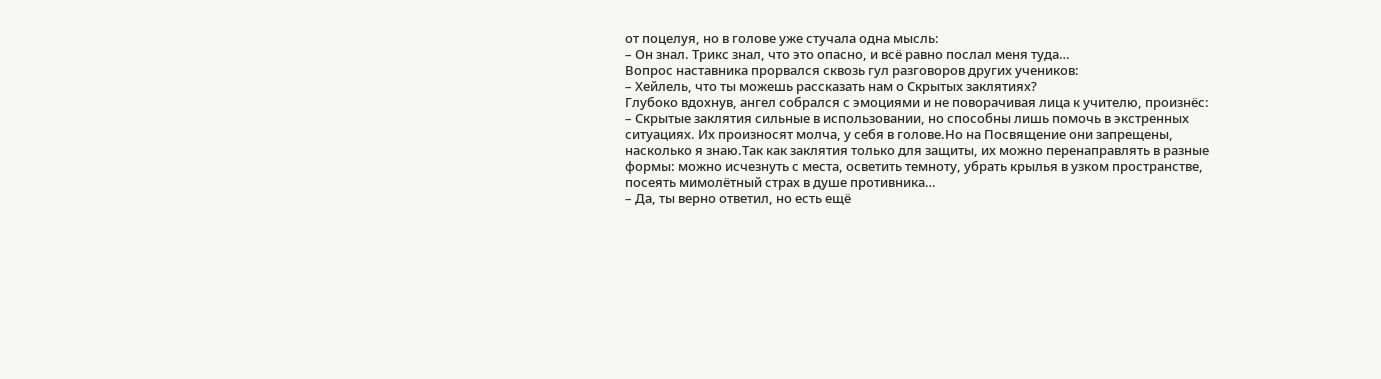от поцелуя, но в голове уже стучала одна мысль:
– Он знал. Трикс знал, что это опасно, и всё равно послал меня туда…
Вопрос наставника прорвался сквозь гул разговоров других учеников:
– Хейлель, что ты можешь рассказать нам о Скрытых заклятиях?
Глубоко вдохнув, ангел собрался с эмоциями и не поворачивая лица к учителю, произнёс:
– Скрытые заклятия сильные в использовании, но способны лишь помочь в экстренных ситуациях. Их произносят молча, у себя в голове.Но на Посвящение они запрещены, насколько я знаю.Так как заклятия только для защиты, их можно перенаправлять в разные формы: можно исчезнуть с места, осветить темноту, убрать крылья в узком пространстве, посеять мимолётный страх в душе противника…
– Да, ты верно ответил, но есть ещё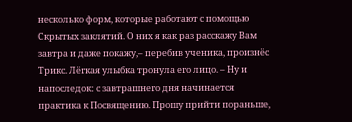несколько форм, которые работают с помощью Скрытых заклятий. О них я как раз расскажу Вам завтра и даже покажу,– перебив ученика, произнёс Трикс. Лёгкая улыбка тронула его лицо. – Ну и напоследок: с завтрашнего дня начинается практика к Посвящению. Прошу прийти пораньше,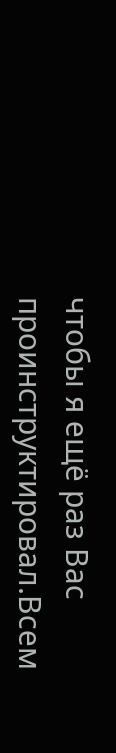чтобы я ещё раз Вас проинструктировал.Всем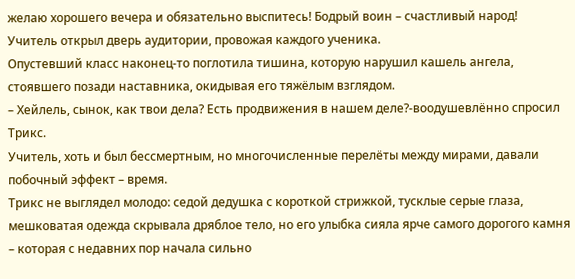желаю хорошего вечера и обязательно выспитесь! Бодрый воин – счастливый народ!
Учитель открыл дверь аудитории, провожая каждого ученика.
Опустевший класс наконец-то поглотила тишина, которую нарушил кашель ангела, стоявшего позади наставника, окидывая его тяжёлым взглядом.
– Хейлель, сынок, как твои дела? Есть продвижения в нашем деле?-воодушевлённо спросил Трикс.
Учитель, хоть и был бессмертным, но многочисленные перелёты между мирами, давали побочный эффект – время.
Трикс не выглядел молодо: седой дедушка с короткой стрижкой, тусклые серые глаза, мешковатая одежда скрывала дряблое тело, но его улыбка сияла ярче самого дорогого камня – которая с недавних пор начала сильно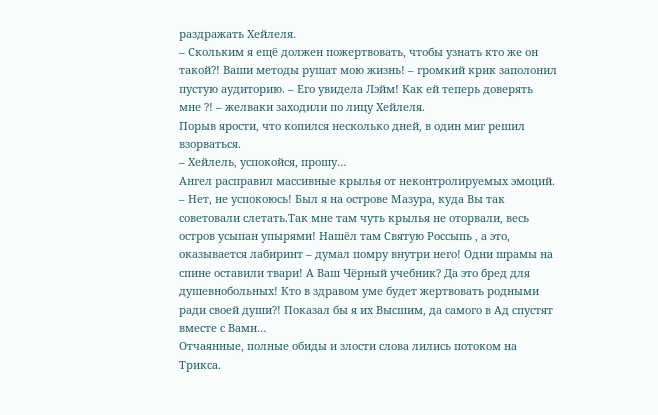раздражать Хейлеля.
– Скольким я ещё должен пожертвовать, чтобы узнать кто же он такой?! Ваши методы рушат мою жизнь! – громкий крик заполонил пустую аудиторию. – Его увидела Лэйм! Как ей теперь доверять мне ?! – желваки заходили по лицу Хейлеля.
Порыв ярости, что копился несколько дней, в один миг решил взорваться.
– Хейлель, успокойся, прошу…
Ангел расправил массивные крылья от неконтролируемых эмоций.
– Нет, не успокоюсь! Был я на острове Мазура, куда Вы так советовали слетать.Так мне там чуть крылья не оторвали, весь остров усыпан упырями! Нашёл там Святую Россыпь , а это, оказывается лабиринт – думал помру внутри него! Одни шрамы на спине оставили твари! А Ваш Чёрный учебник? Да это бред для душевнобольных! Кто в здравом уме будет жертвовать родными ради своей души?! Показал бы я их Высшим, да самого в Ад спустят вместе с Вами…
Отчаянные, полные обиды и злости слова лились потоком на Трикса.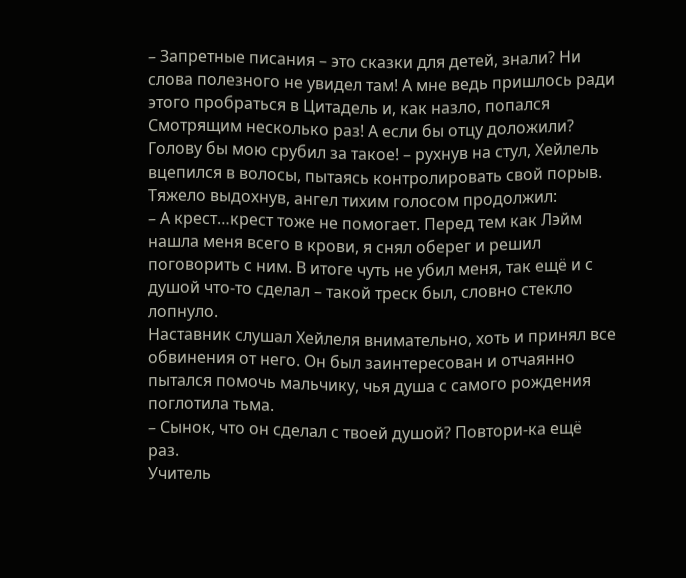– Запретные писания – это сказки для детей, знали? Ни слова полезного не увидел там! А мне ведь пришлось ради этого пробраться в Цитадель и, как назло, попался Смотрящим несколько раз! А если бы отцу доложили? Голову бы мою срубил за такое! – рухнув на стул, Хейлель вцепился в волосы, пытаясь контролировать свой порыв. Тяжело выдохнув, ангел тихим голосом продолжил:
– А крест…крест тоже не помогает. Перед тем как Лэйм нашла меня всего в крови, я снял оберег и решил поговорить с ним. В итоге чуть не убил меня, так ещё и с душой что-то сделал – такой треск был, словно стекло лопнуло.
Наставник слушал Хейлеля внимательно, хоть и принял все обвинения от него. Он был заинтересован и отчаянно пытался помочь мальчику, чья душа с самого рождения поглотила тьма.
– Сынок, что он сделал с твоей душой? Повтори-ка ещё раз.
Учитель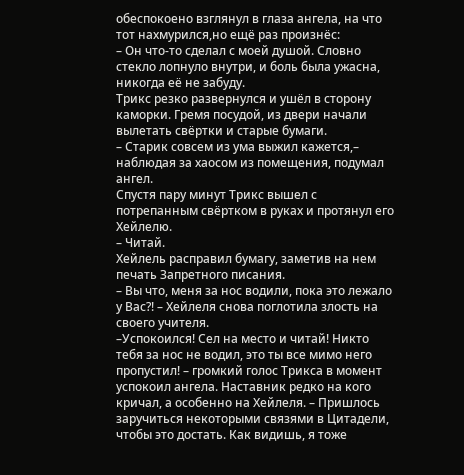обеспокоено взглянул в глаза ангела, на что тот нахмурился,но ещё раз произнёс:
– Он что-то сделал с моей душой. Словно стекло лопнуло внутри, и боль была ужасна, никогда её не забуду.
Трикс резко развернулся и ушёл в сторону каморки. Гремя посудой, из двери начали вылетать свёртки и старые бумаги.
– Старик совсем из ума выжил кажется,– наблюдая за хаосом из помещения, подумал ангел.
Спустя пару минут Трикс вышел с потрепанным свёртком в руках и протянул его Хейлелю.
– Читай.
Хейлель расправил бумагу, заметив на нем печать Запретного писания.
– Вы что, меня за нос водили, пока это лежало у Вас?! – Хейлеля снова поглотила злость на своего учителя.
–Успокоился! Сел на место и читай! Никто тебя за нос не водил, это ты все мимо него пропустил! – громкий голос Трикса в момент успокоил ангела. Наставник редко на кого кричал, а особенно на Хейлеля. – Пришлось заручиться некоторыми связями в Цитадели, чтобы это достать. Как видишь, я тоже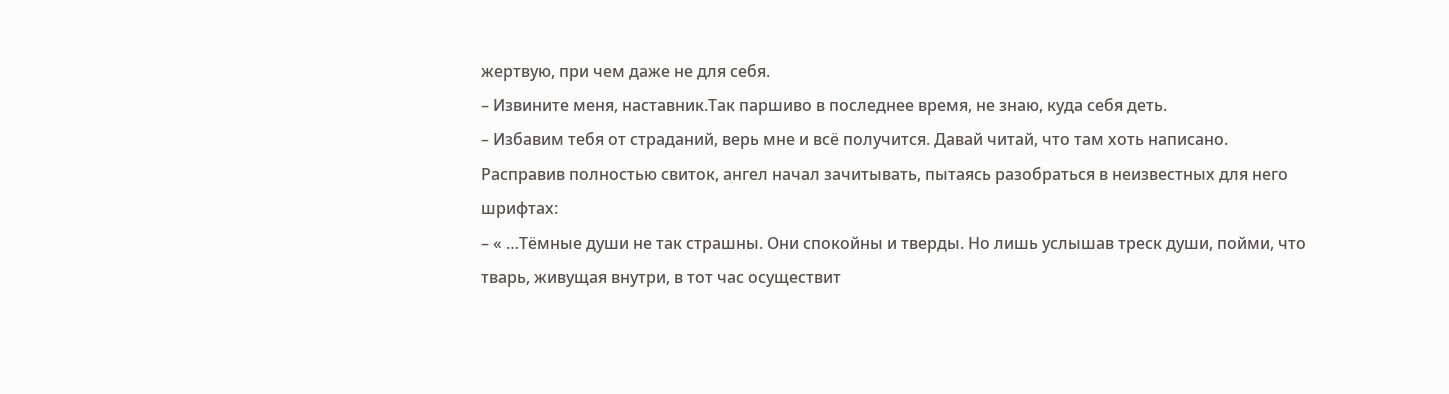жертвую, при чем даже не для себя.
– Извините меня, наставник.Так паршиво в последнее время, не знаю, куда себя деть.
– Избавим тебя от страданий, верь мне и всё получится. Давай читай, что там хоть написано.
Расправив полностью свиток, ангел начал зачитывать, пытаясь разобраться в неизвестных для него шрифтах:
– « …Тёмные души не так страшны. Они спокойны и тверды. Но лишь услышав треск души, пойми, что тварь, живущая внутри, в тот час осуществит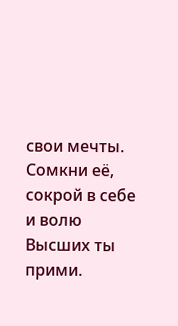свои мечты. Сомкни её, сокрой в себе и волю Высших ты прими.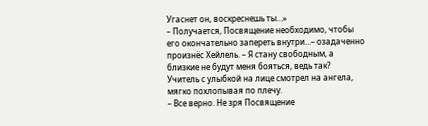Угаснет он, воскреснешь ты…»
– Получается, Посвящение необходимо, чтобы его окончательно запереть внутри…– озадаченно произнёс Хейлель. – Я стану свободным, а близкие не будут меня бояться, ведь так?
Учитель с улыбкой на лице смотрел на ангела, мягко похлопывая по плечу.
– Все верно. Не зря Посвящение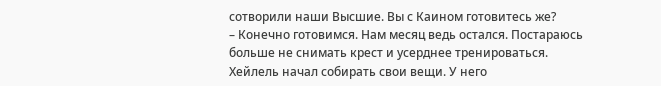сотворили наши Высшие. Вы с Каином готовитесь же?
– Конечно готовимся. Нам месяц ведь остался. Постараюсь больше не снимать крест и усерднее тренироваться.
Хейлель начал собирать свои вещи. У него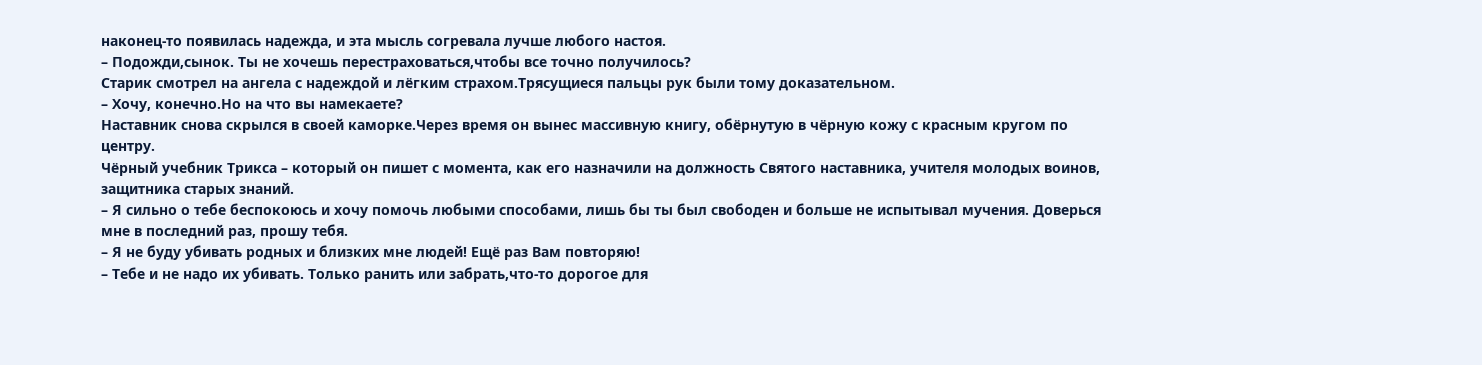наконец-то появилась надежда, и эта мысль согревала лучше любого настоя.
– Подожди,сынок. Ты не хочешь перестраховаться,чтобы все точно получилось?
Старик смотрел на ангела с надеждой и лёгким страхом.Трясущиеся пальцы рук были тому доказательном.
– Хочу, конечно.Но на что вы намекаете?
Наставник снова скрылся в своей каморке.Через время он вынес массивную книгу, обёрнутую в чёрную кожу с красным кругом по центру.
Чёрный учебник Трикса – который он пишет с момента, как его назначили на должность Святого наставника, учителя молодых воинов, защитника старых знаний.
– Я сильно о тебе беспокоюсь и хочу помочь любыми способами, лишь бы ты был свободен и больше не испытывал мучения. Доверься мне в последний раз, прошу тебя.
– Я не буду убивать родных и близких мне людей! Ещё раз Вам повторяю!
– Тебе и не надо их убивать. Только ранить или забрать,что-то дорогое для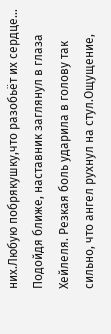них.Любую побрякушку,что разобьёт их сердце…
Подойдя ближе, наставник заглянул в глаза Хейлеля. Резкая боль ударила в голову так сильно, что ангел рухнул на стул.Ощущение,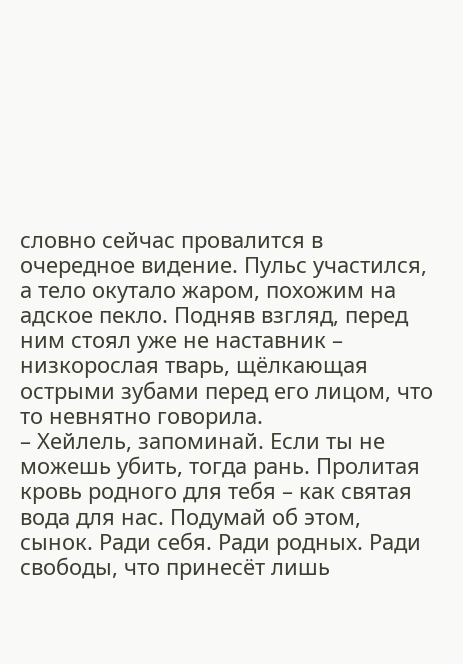словно сейчас провалится в очередное видение. Пульс участился, а тело окутало жаром, похожим на адское пекло. Подняв взгляд, перед ним стоял уже не наставник – низкорослая тварь, щёлкающая острыми зубами перед его лицом, что то невнятно говорила.
– Хейлель, запоминай. Если ты не можешь убить, тогда рань. Пролитая кровь родного для тебя – как святая вода для нас. Подумай об этом, сынок. Ради себя. Ради родных. Ради свободы, что принесёт лишь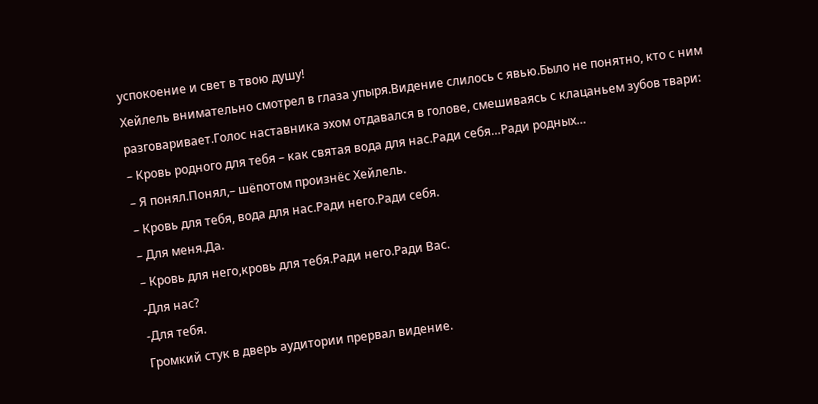успокоение и свет в твою душу!
Хейлель внимательно смотрел в глаза упыря.Видение слилось с явью.Было не понятно, кто с ним разговаривает.Голос наставника эхом отдавался в голове, смешиваясь с клацаньем зубов твари:
– Кровь родного для тебя – как святая вода для нас.Ради себя…Ради родных…
– Я понял.Понял,– шёпотом произнёс Хейлель.
– Кровь для тебя, вода для нас.Ради него.Ради себя.
– Для меня.Да.
– Кровь для него,кровь для тебя.Ради него.Ради Вас.
-Для нас?
-Для тебя.
Громкий стук в дверь аудитории прервал видение.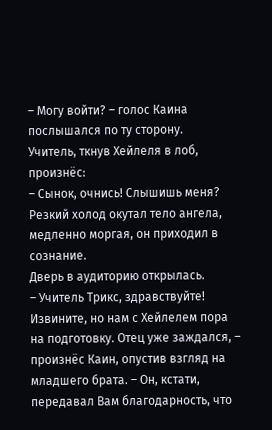– Могу войти? – голос Каина послышался по ту сторону.
Учитель, ткнув Хейлеля в лоб, произнёс:
– Сынок, очнись! Слышишь меня?
Резкий холод окутал тело ангела, медленно моргая, он приходил в сознание.
Дверь в аудиторию открылась.
– Учитель Трикс, здравствуйте! Извините, но нам с Хейлелем пора на подготовку. Отец уже заждался, – произнёс Каин, опустив взгляд на младшего брата. – Он, кстати, передавал Вам благодарность, что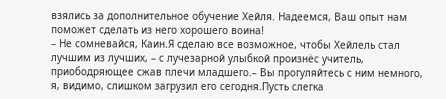взялись за дополнительное обучение Хейля. Надеемся, Ваш опыт нам поможет сделать из него хорошего воина!
– Не сомневайся, Каин.Я сделаю все возможное, чтобы Хейлель стал лучшим из лучших, – с лучезарной улыбкой произнёс учитель, приободряющее сжав плечи младшего.– Вы прогуляйтесь с ним немного, я, видимо, слишком загрузил его сегодня.Пусть слегка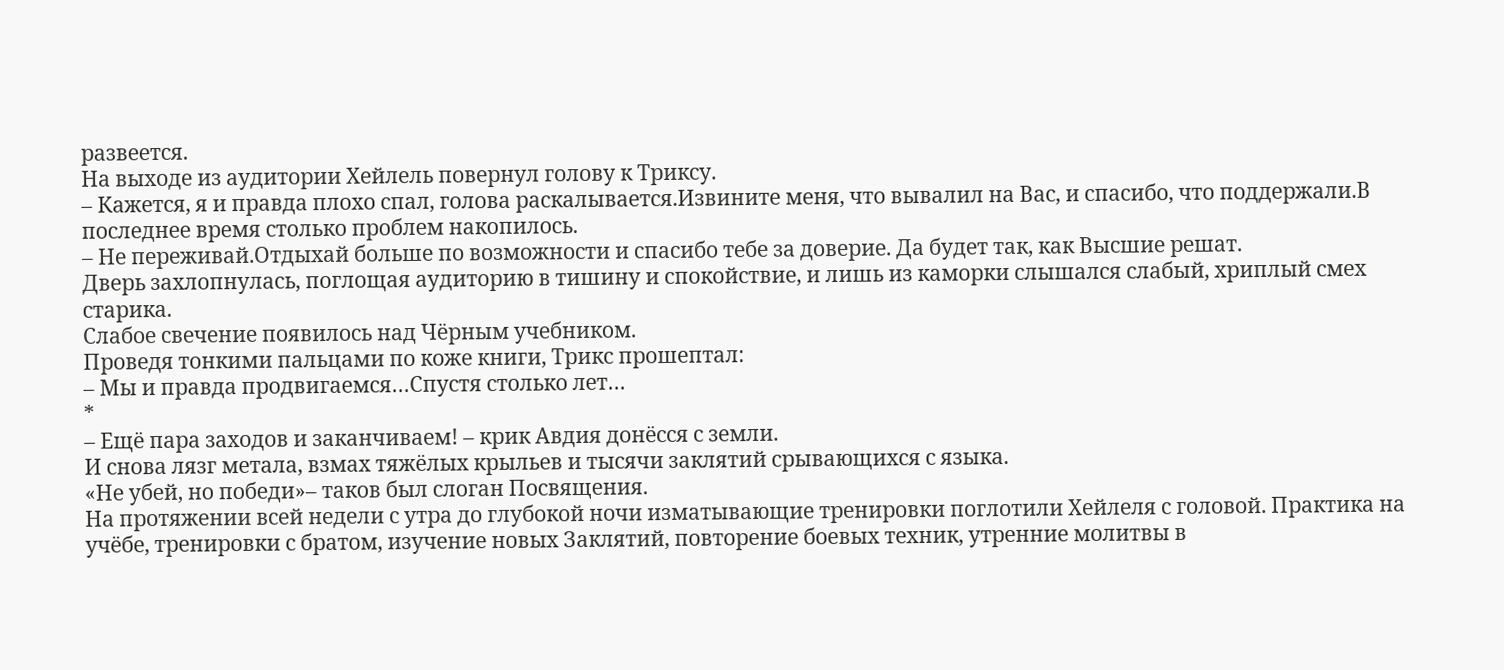развеется.
На выходе из аудитории Хейлель повернул голову к Триксу.
– Кажется, я и правда плохо спал, голова раскалывается.Извините меня, что вывалил на Вас, и спасибо, что поддержали.В последнее время столько проблем накопилось.
– Не переживай.Отдыхай больше по возможности и спасибо тебе за доверие. Да будет так, как Высшие решат.
Дверь захлопнулась, поглощая аудиторию в тишину и спокойствие, и лишь из каморки слышался слабый, хриплый смех старика.
Слабое свечение появилось над Чёрным учебником.
Проведя тонкими пальцами по коже книги, Трикс прошептал:
– Мы и правда продвигаемся…Спустя столько лет…
*
– Ещё пара заходов и заканчиваем! – крик Авдия донёсся с земли.
И снова лязг метала, взмах тяжёлых крыльев и тысячи заклятий срывающихся с языка.
«Не убей, но победи»– таков был слоган Посвящения.
На протяжении всей недели с утра до глубокой ночи изматывающие тренировки поглотили Хейлеля с головой. Практика на учёбе, тренировки с братом, изучение новых Заклятий, повторение боевых техник, утренние молитвы в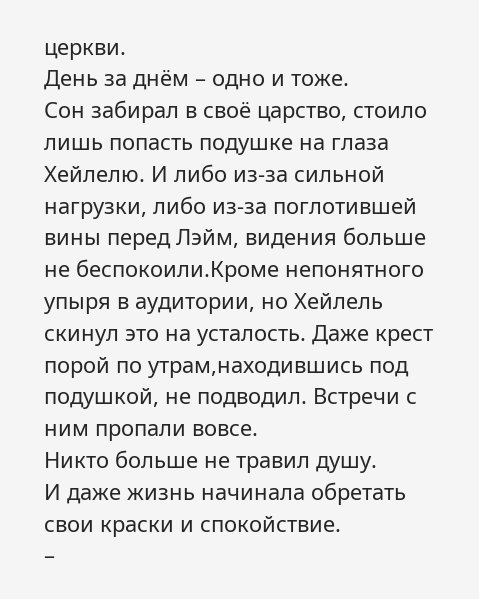церкви.
День за днём – одно и тоже.
Сон забирал в своё царство, стоило лишь попасть подушке на глаза Хейлелю. И либо из-за сильной нагрузки, либо из-за поглотившей вины перед Лэйм, видения больше не беспокоили.Кроме непонятного упыря в аудитории, но Хейлель скинул это на усталость. Даже крест порой по утрам,находившись под подушкой, не подводил. Встречи с ним пропали вовсе.
Никто больше не травил душу.
И даже жизнь начинала обретать свои краски и спокойствие.
–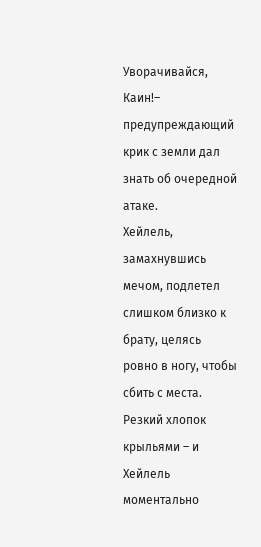Уворачивайся, Каин!– предупреждающий крик с земли дал знать об очередной атаке.
Хейлель, замахнувшись мечом, подлетел слишком близко к брату, целясь ровно в ногу, чтобы сбить с места. Резкий хлопок крыльями – и Хейлель моментально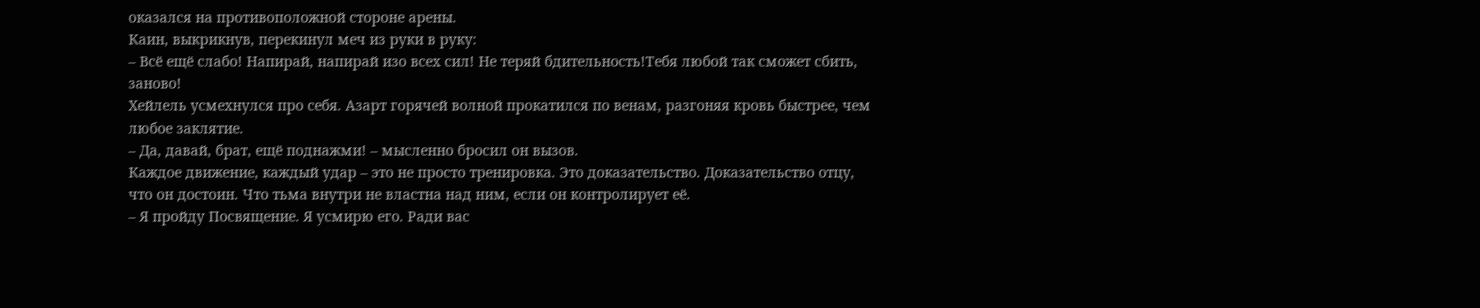оказался на противоположной стороне арены.
Каин, выкрикнув, перекинул меч из руки в руку:
– Всё ещё слабо! Напирай, напирай изо всех сил! Не теряй бдительность!Тебя любой так сможет сбить, заново!
Хейлель усмехнулся про себя. Азарт горячей волной прокатился по венам, разгоняя кровь быстрее, чем любое заклятие.
– Да, давай, брат, ещё поднажми! – мысленно бросил он вызов.
Каждое движение, каждый удар – это не просто тренировка. Это доказательство. Доказательство отцу, что он достоин. Что тьма внутри не властна над ним, если он контролирует её.
– Я пройду Посвящение. Я усмирю его. Ради вас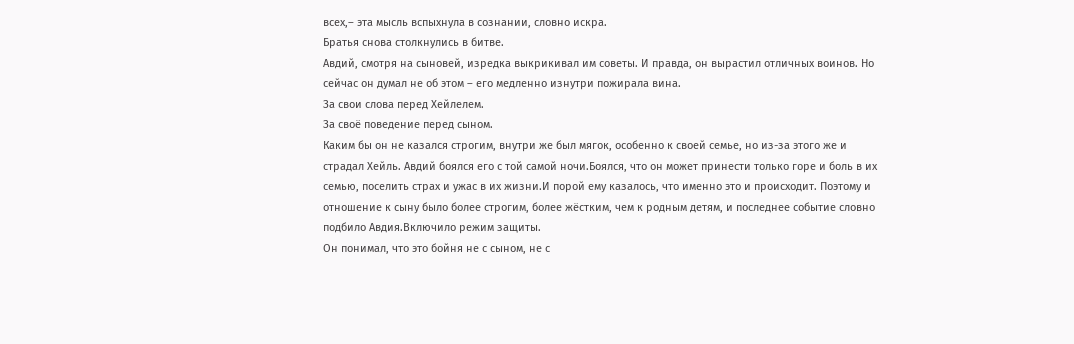всех,– эта мысль вспыхнула в сознании, словно искра.
Братья снова столкнулись в битве.
Авдий, смотря на сыновей, изредка выкрикивал им советы. И правда, он вырастил отличных воинов. Но сейчас он думал не об этом – его медленно изнутри пожирала вина.
За свои слова перед Хейлелем.
За своё поведение перед сыном.
Каким бы он не казался строгим, внутри же был мягок, особенно к своей семье, но из-за этого же и страдал Хейль. Авдий боялся его с той самой ночи.Боялся, что он может принести только горе и боль в их семью, поселить страх и ужас в их жизни.И порой ему казалось, что именно это и происходит. Поэтому и отношение к сыну было более строгим, более жёстким, чем к родным детям, и последнее событие словно подбило Авдия.Включило режим защиты.
Он понимал, что это бойня не с сыном, не с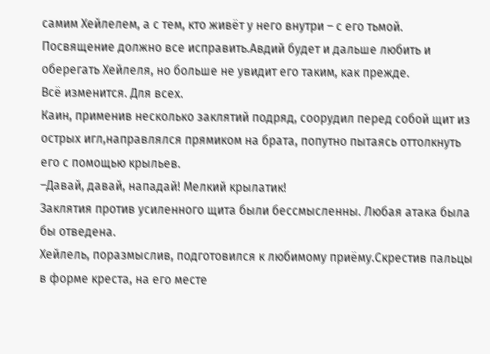самим Хейлелем, а с тем, кто живёт у него внутри – с его тьмой. Посвящение должно все исправить.Авдий будет и дальше любить и оберегать Хейлеля, но больше не увидит его таким, как прежде.
Всё изменится. Для всех.
Каин, применив несколько заклятий подряд, соорудил перед собой щит из острых игл,направлялся прямиком на брата, попутно пытаясь оттолкнуть его с помощью крыльев.
–Давай, давай, нападай! Мелкий крылатик!
Заклятия против усиленного щита были бессмысленны. Любая атака была бы отведена.
Хейлель, поразмыслив, подготовился к любимому приёму.Скрестив пальцы в форме креста, на его месте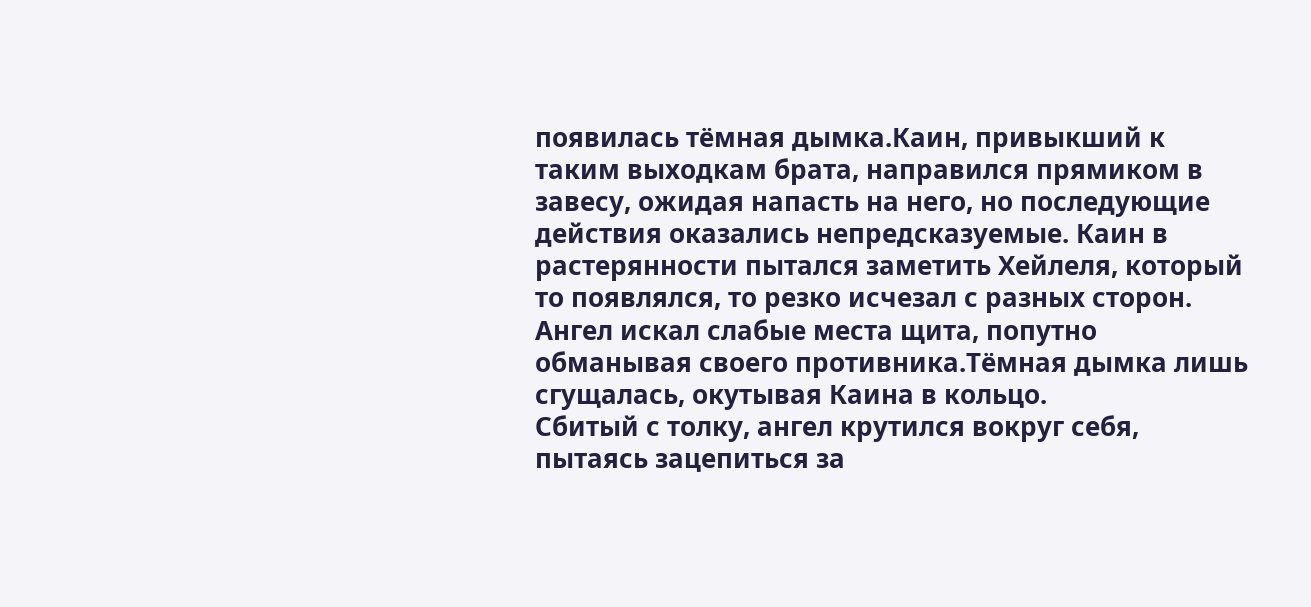появилась тёмная дымка.Каин, привыкший к таким выходкам брата, направился прямиком в завесу, ожидая напасть на него, но последующие действия оказались непредсказуемые. Каин в растерянности пытался заметить Хейлеля, который то появлялся, то резко исчезал с разных сторон. Ангел искал слабые места щита, попутно обманывая своего противника.Тёмная дымка лишь сгущалась, окутывая Каина в кольцо.
Сбитый с толку, ангел крутился вокруг себя, пытаясь зацепиться за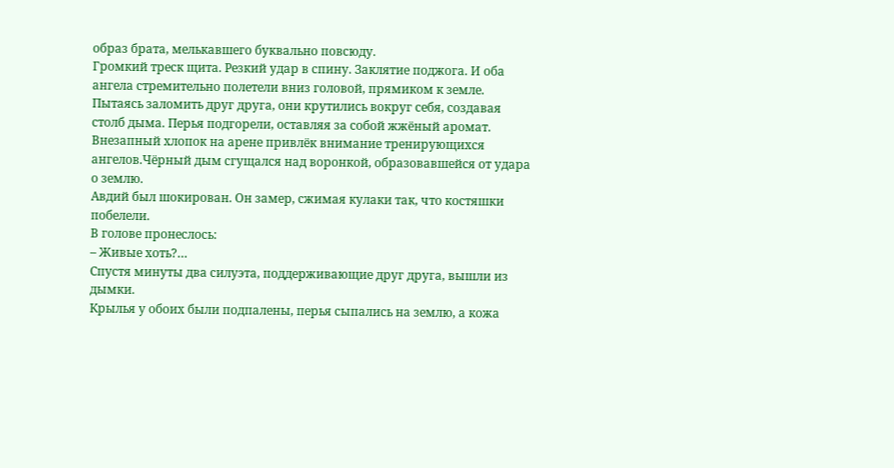образ брата, мелькавшего буквально повсюду.
Громкий треск щита. Резкий удар в спину. Заклятие поджога. И оба ангела стремительно полетели вниз головой, прямиком к земле. Пытаясь заломить друг друга, они крутились вокруг себя, создавая столб дыма. Перья подгорели, оставляя за собой жжёный аромат.
Внезапный хлопок на арене привлёк внимание тренирующихся ангелов.Чёрный дым сгущался над воронкой, образовавшейся от удара о землю.
Авдий был шокирован. Он замер, сжимая кулаки так, что костяшки побелели.
В голове пронеслось:
– Живые хоть?…
Спустя минуты два силуэта, поддерживающие друг друга, вышли из дымки.
Крылья у обоих были подпалены, перья сыпались на землю, а кожа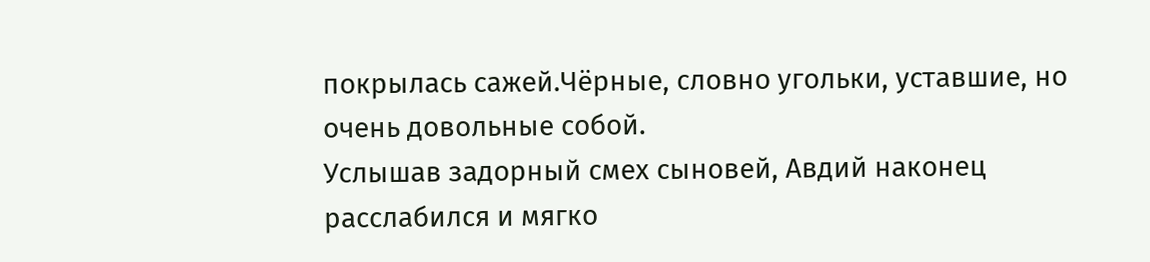покрылась сажей.Чёрные, словно угольки, уставшие, но очень довольные собой.
Услышав задорный смех сыновей, Авдий наконец расслабился и мягко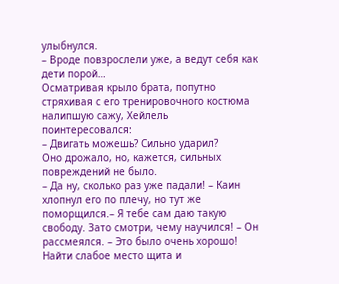улыбнулся.
– Вроде повзрослели уже, а ведут себя как дети порой…
Осматривая крыло брата, попутно стряхивая с его тренировочного костюма налипшую сажу, Хейлель поинтересовался:
– Двигать можешь? Сильно ударил?
Оно дрожало, но, кажется, сильных повреждений не было.
– Да ну, сколько раз уже падали! – Каин хлопнул его по плечу, но тут же поморщился.– Я тебе сам даю такую свободу. Зато смотри, чему научился! – Он рассмеялся. – Это было очень хорошо! Найти слабое место щита и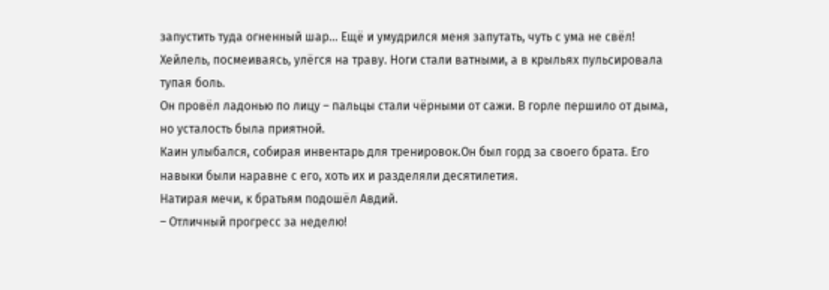запустить туда огненный шар… Ещё и умудрился меня запутать, чуть с ума не свёл!
Хейлель, посмеиваясь, улёгся на траву. Ноги стали ватными, а в крыльях пульсировала тупая боль.
Он провёл ладонью по лицу – пальцы стали чёрными от сажи. В горле першило от дыма, но усталость была приятной.
Каин улыбался, собирая инвентарь для тренировок.Он был горд за своего брата. Его навыки были наравне с его, хоть их и разделяли десятилетия.
Натирая мечи, к братьям подошёл Авдий.
– Отличный прогресс за неделю!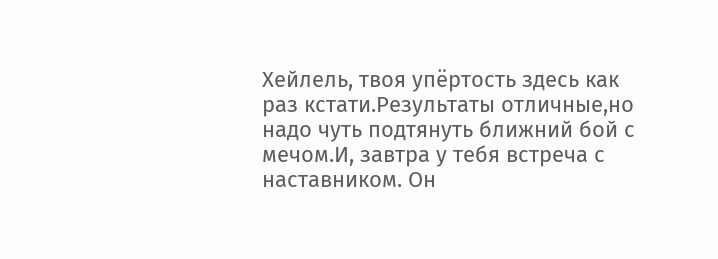Хейлель, твоя упёртость здесь как раз кстати.Результаты отличные,но надо чуть подтянуть ближний бой с мечом.И, завтра у тебя встреча с наставником. Он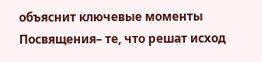объяснит ключевые моменты Посвящения– те, что решат исход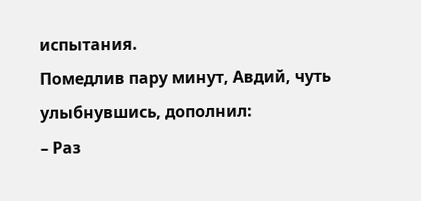испытания.
Помедлив пару минут, Авдий, чуть улыбнувшись, дополнил:
– Раз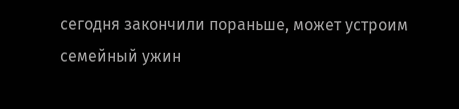сегодня закончили пораньше, может устроим семейный ужин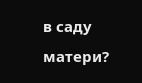в саду матери?